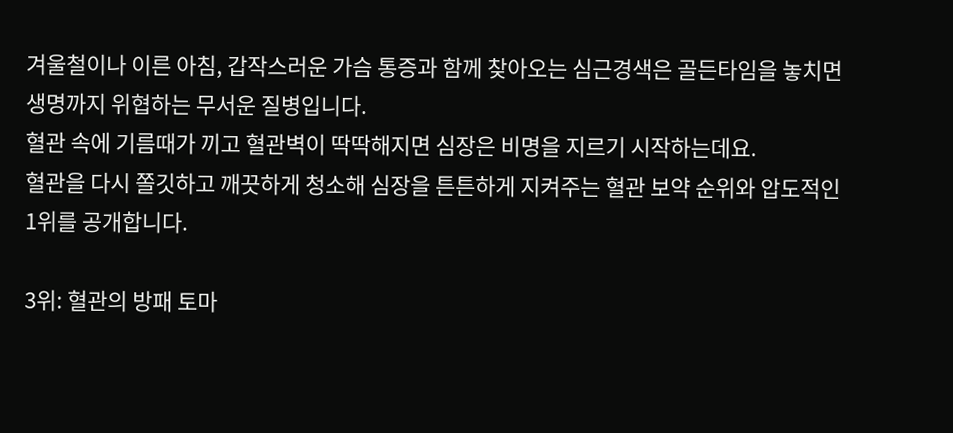겨울철이나 이른 아침, 갑작스러운 가슴 통증과 함께 찾아오는 심근경색은 골든타임을 놓치면 생명까지 위협하는 무서운 질병입니다.
혈관 속에 기름때가 끼고 혈관벽이 딱딱해지면 심장은 비명을 지르기 시작하는데요.
혈관을 다시 쫄깃하고 깨끗하게 청소해 심장을 튼튼하게 지켜주는 혈관 보약 순위와 압도적인 1위를 공개합니다.

3위: 혈관의 방패 토마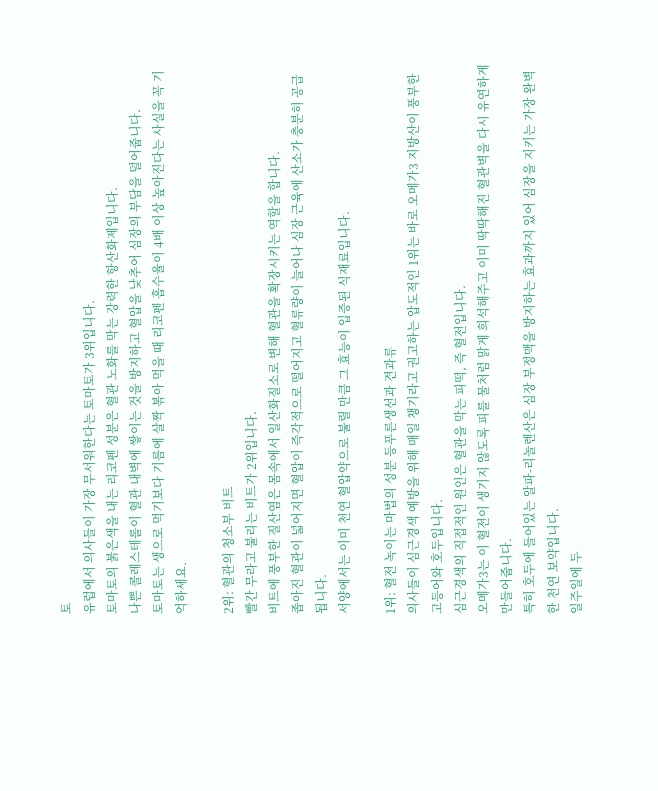토
유럽에서 의사들이 가장 무서워한다는 토마토가 3위입니다.
토마토의 붉은색을 내는 리코펜 성분은 혈관 노화를 막는 강력한 항산화제입니다.
나쁜 콜레스테롤이 혈관 내벽에 쌓이는 것을 방지하고 혈압을 낮추어 심장의 부담을 덜어줍니다.
토마토는 생으로 먹기보다 기름에 살짝 볶아 먹을 때 리코펜 흡수율이 4배 이상 높아진다는 사실을 꼭 기억하세요.

2위: 혈관의 청소부 비트
빨간 무라고 불리는 비트가 2위입니다.
비트에 풍부한 질산염은 몸속에서 일산화질소로 변해 혈관을 확장시키는 역할을 합니다.
좁아진 혈관이 넓어지면 혈압이 즉각적으로 떨어지고 혈류량이 늘어나 심장 근육에 산소가 충분히 공급됩니다.
서양에서는 이미 천연 혈압약으로 불릴 만큼 그 효능이 입증된 식재료입니다.

1위: 혈전 녹이는 마법의 성분 등푸른생선과 견과류
의사들이 심근경색 예방을 위해 매일 챙기라고 권고하는 압도적인 1위는 바로 오메가3 지방산이 풍부한 고등어와 호두입니다.
심근경색의 직접적인 원인은 혈관을 막는 피떡, 즉 혈전입니다.
오메가3는 이 혈전이 생기지 않도록 피를 물처럼 맑게 희석해주고 이미 딱딱해진 혈관벽을 다시 유연하게 만들어줍니다.
특히 호두에 들어있는 알파-리놀렌산은 심장 부정맥을 방지하는 효과까지 있어 심장을 지키는 가장 완벽한 천연 보약입니다.
일주일에 두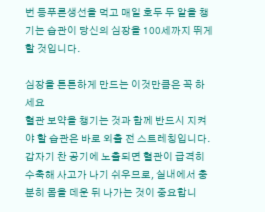번 등푸른생선을 먹고 매일 호두 두 알을 챙기는 습관이 당신의 심장을 100세까지 뛰게 할 것입니다.

심장을 튼튼하게 만드는 이것만큼은 꼭 하세요
혈관 보약을 챙기는 것과 함께 반드시 지켜야 할 습관은 바로 외출 전 스트레칭입니다.
갑자기 찬 공기에 노출되면 혈관이 급격히 수축해 사고가 나기 쉬우므로, 실내에서 충분히 몸을 데운 뒤 나가는 것이 중요합니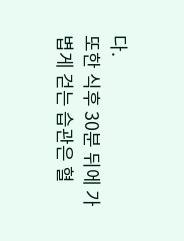다.
또한 식후 30분 뒤에 가볍게 걷는 습관은 혈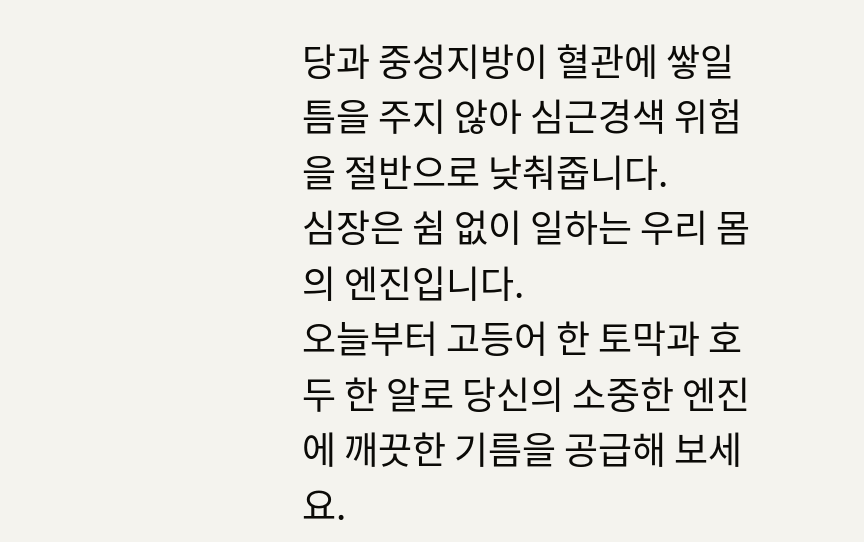당과 중성지방이 혈관에 쌓일 틈을 주지 않아 심근경색 위험을 절반으로 낮춰줍니다.
심장은 쉼 없이 일하는 우리 몸의 엔진입니다.
오늘부터 고등어 한 토막과 호두 한 알로 당신의 소중한 엔진에 깨끗한 기름을 공급해 보세요.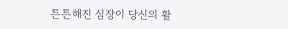튼튼해진 심장이 당신의 활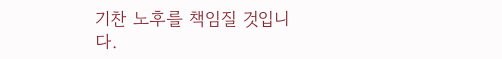기찬 노후를 책임질 것입니다.